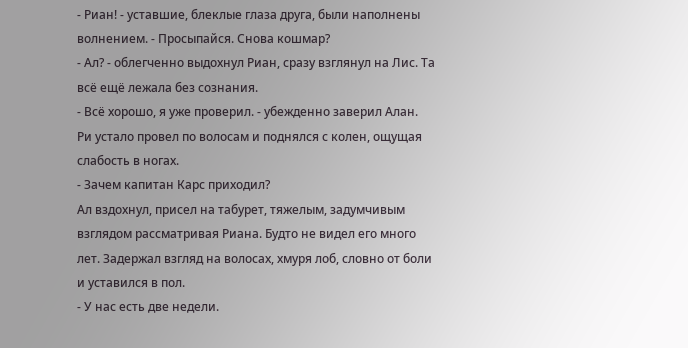- Риан! - уставшие, блеклые глаза друга, были наполнены волнением. - Просыпайся. Снова кошмар?
- Ал? - облегченно выдохнул Риан, сразу взглянул на Лис. Та всё ещё лежала без сознания.
- Всё хорошо, я уже проверил. - убежденно заверил Алан.
Ри устало провел по волосам и поднялся с колен, ощущая слабость в ногах.
- Зачем капитан Карс приходил?
Ал вздохнул, присел на табурет, тяжелым, задумчивым взглядом рассматривая Риана. Будто не видел его много лет. Задержал взгляд на волосах, хмуря лоб, словно от боли и уставился в пол.
- У нас есть две недели.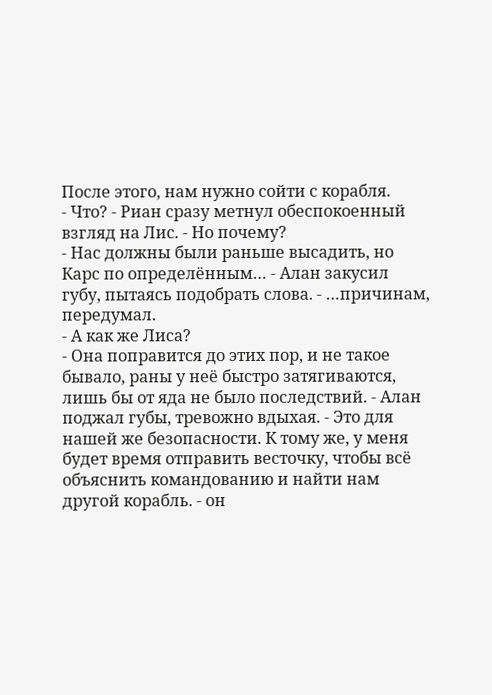После этого, нам нужно сойти с корабля.
- Что? - Риан сразу метнул обеспокоенный взгляд на Лис. - Но почему?
- Нас должны были раньше высадить, но Карс по определённым… - Алан закусил губу, пытаясь подобрать слова. - …причинам, передумал.
- А как же Лиса?
- Она поправится до этих пор, и не такое бывало, раны у неё быстро затягиваются, лишь бы от яда не было последствий. - Алан поджал губы, тревожно вдыхая. - Это для нашей же безопасности. К тому же, у меня будет время отправить весточку, чтобы всё объяснить командованию и найти нам другой корабль. - он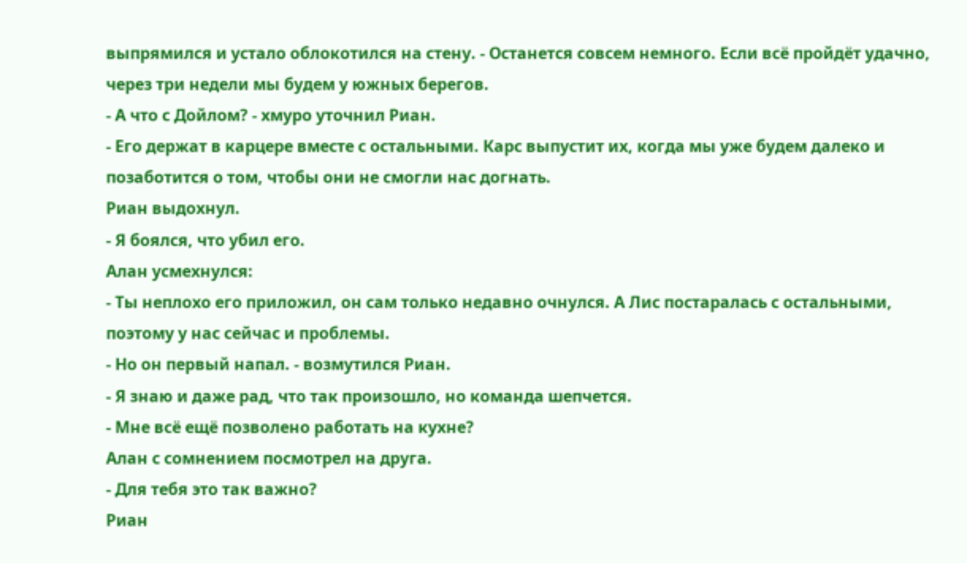выпрямился и устало облокотился на стену. - Останется совсем немного. Если всё пройдёт удачно, через три недели мы будем у южных берегов.
- А что с Дойлом? - хмуро уточнил Риан.
- Его держат в карцере вместе с остальными. Карс выпустит их, когда мы уже будем далеко и позаботится о том, чтобы они не смогли нас догнать.
Риан выдохнул.
- Я боялся, что убил его.
Алан усмехнулся:
- Ты неплохо его приложил, он сам только недавно очнулся. А Лис постаралась с остальными, поэтому у нас сейчас и проблемы.
- Но он первый напал. - возмутился Риан.
- Я знаю и даже рад, что так произошло, но команда шепчется.
- Мне всё ещё позволено работать на кухне?
Алан с сомнением посмотрел на друга.
- Для тебя это так важно?
Риан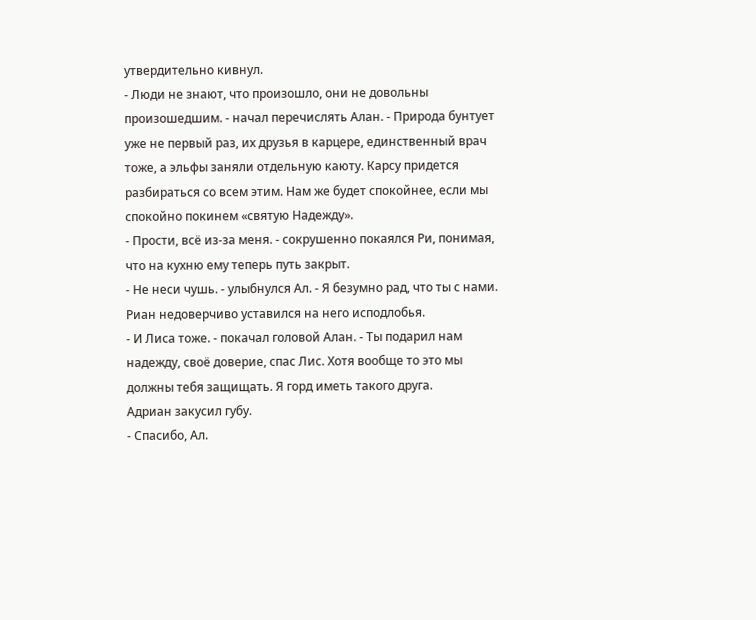утвердительно кивнул.
- Люди не знают, что произошло, они не довольны произошедшим. - начал перечислять Алан. - Природа бунтует уже не первый раз, их друзья в карцере, единственный врач тоже, а эльфы заняли отдельную каюту. Карсу придется разбираться со всем этим. Нам же будет спокойнее, если мы спокойно покинем «святую Надежду».
- Прости, всё из-за меня. - сокрушенно покаялся Ри, понимая, что на кухню ему теперь путь закрыт.
- Не неси чушь. - улыбнулся Ал. - Я безумно рад, что ты с нами.
Риан недоверчиво уставился на него исподлобья.
- И Лиса тоже. - покачал головой Алан. - Ты подарил нам надежду, своё доверие, спас Лис. Хотя вообще то это мы должны тебя защищать. Я горд иметь такого друга.
Адриан закусил губу.
- Спасибо, Ал.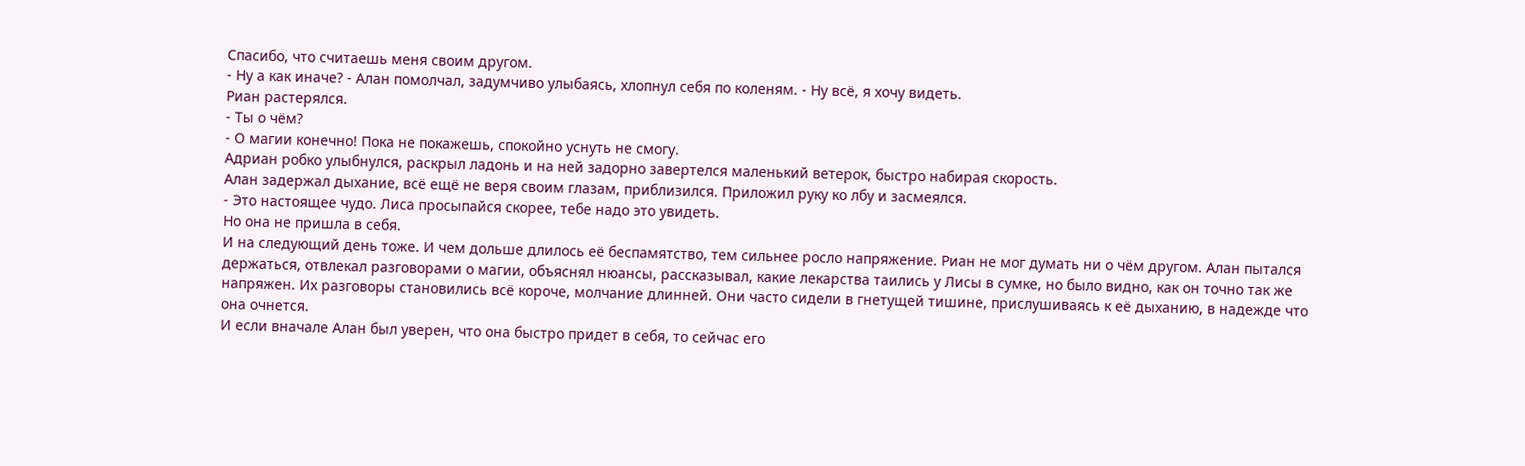Спасибо, что считаешь меня своим другом.
- Ну а как иначе? - Алан помолчал, задумчиво улыбаясь, хлопнул себя по коленям. - Ну всё, я хочу видеть.
Риан растерялся.
- Ты о чём?
- О магии конечно! Пока не покажешь, спокойно уснуть не смогу.
Адриан робко улыбнулся, раскрыл ладонь и на ней задорно завертелся маленький ветерок, быстро набирая скорость.
Алан задержал дыхание, всё ещё не веря своим глазам, приблизился. Приложил руку ко лбу и засмеялся.
- Это настоящее чудо. Лиса просыпайся скорее, тебе надо это увидеть.
Но она не пришла в себя.
И на следующий день тоже. И чем дольше длилось её беспамятство, тем сильнее росло напряжение. Риан не мог думать ни о чём другом. Алан пытался держаться, отвлекал разговорами о магии, объяснял нюансы, рассказывал, какие лекарства таились у Лисы в сумке, но было видно, как он точно так же напряжен. Их разговоры становились всё короче, молчание длинней. Они часто сидели в гнетущей тишине, прислушиваясь к её дыханию, в надежде что она очнется.
И если вначале Алан был уверен, что она быстро придет в себя, то сейчас его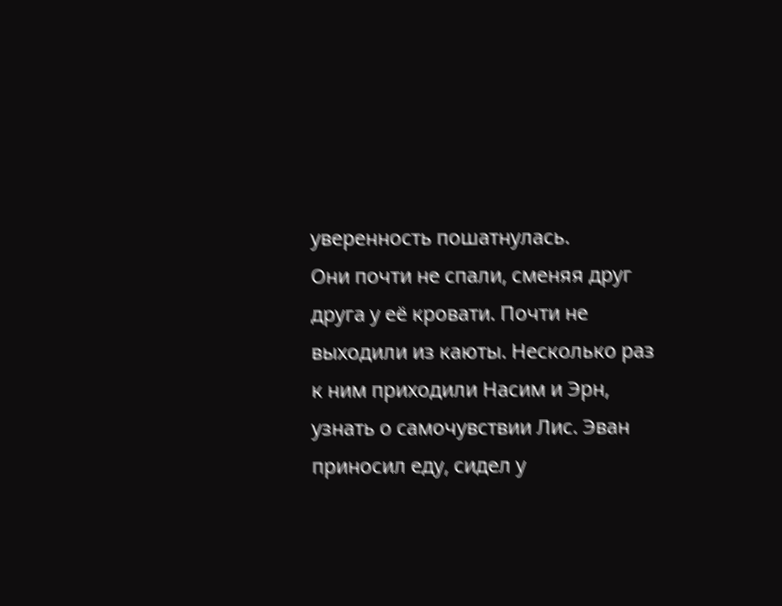уверенность пошатнулась.
Они почти не спали, сменяя друг друга у её кровати. Почти не выходили из каюты. Несколько раз к ним приходили Насим и Эрн, узнать о самочувствии Лис. Эван приносил еду, сидел у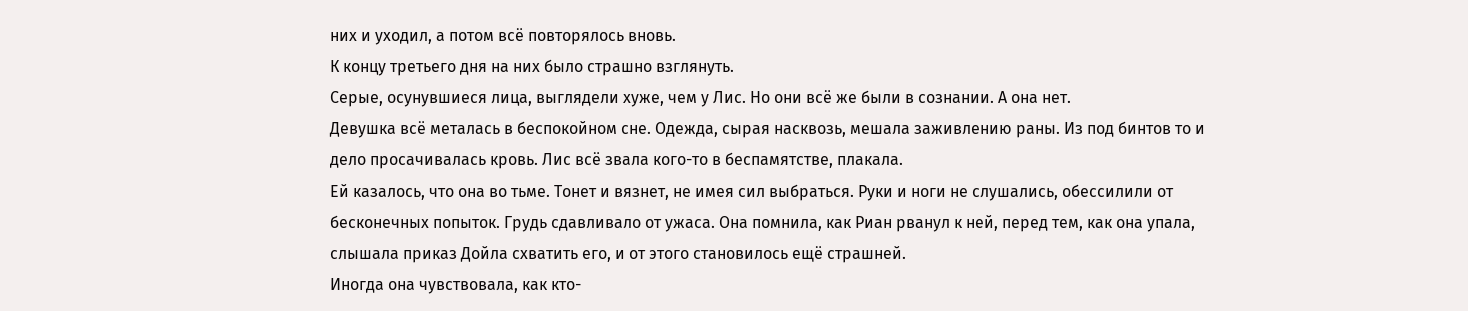них и уходил, а потом всё повторялось вновь.
К концу третьего дня на них было страшно взглянуть.
Серые, осунувшиеся лица, выглядели хуже, чем у Лис. Но они всё же были в сознании. А она нет.
Девушка всё металась в беспокойном сне. Одежда, сырая насквозь, мешала заживлению раны. Из под бинтов то и дело просачивалась кровь. Лис всё звала кого-то в беспамятстве, плакала.
Ей казалось, что она во тьме. Тонет и вязнет, не имея сил выбраться. Руки и ноги не слушались, обессилили от бесконечных попыток. Грудь сдавливало от ужаса. Она помнила, как Риан рванул к ней, перед тем, как она упала, слышала приказ Дойла схватить его, и от этого становилось ещё страшней.
Иногда она чувствовала, как кто-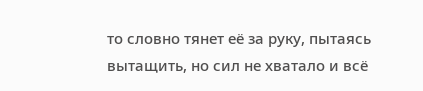то словно тянет её за руку, пытаясь вытащить, но сил не хватало и всё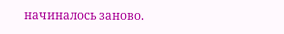начиналось заново.